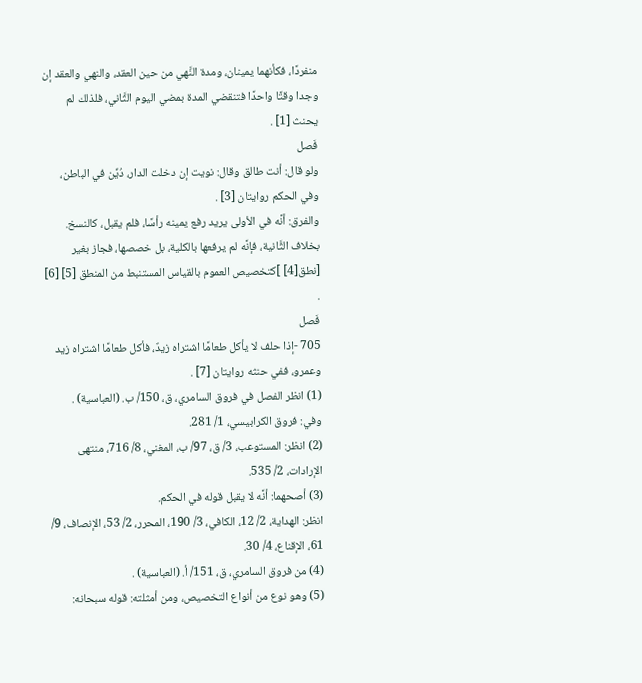منفردًا، فكأنهما يمينان، ومدة النَّهي من حين العقد، والنهي والعقد إن وجدا وقتًا واحدًا فتنقضي المدة بمضي اليوم الثَّاني، فلذلك لم يحنث [1] .
فَصل
ولو قال: أنت طالق وقال: نويت إن دخلت الدار، دُيِّن في الباطن، وفي الحكم روايتان [3] .
والفرق: أنَّه في الأولى يريد رفع يمينه رأسًا، فلم يقبل، كالنسخ.
بخلاف الثَّانية، فإنَّه لم يرفعها بالكلية، بل خصصها، فجاز بغير [نطق[4] ]كتخصيص العموم بالقياس المستنبط من المنطق [5] [6] .
فَصل
705 -إذا حلف لا يأكل طعامًا اشتراه زيدٌ، فأكل طعامًا اشتراه زيد وعمرو، ففي حنثه روايتان [7] .
(1) انظر الفصل في فروق السامري، ق، 150/ ب. (العباسية) .
وفي: فروق الكرابيسي، 1/ 281.
(2) انظر: المستوعب، 3/ ق، 97/ ب، المغني، 8/ 716، منتهى الإرادات، 2/ 535.
(3) أصحهما: أنَّه لا يقبل قوله في الحكم.
انظر: الهداية، 2/ 12، الكافي، 3/ 190، المحرر، 2/ 53، الإنصاف، 9/ 61، الإقناع، 4/ 30.
(4) من فروق السامري، ق، 151/ أ. (العباسية) .
(5) وهو نوع من أنواع التخصيص، ومن أمثلته: قوله سبحانه: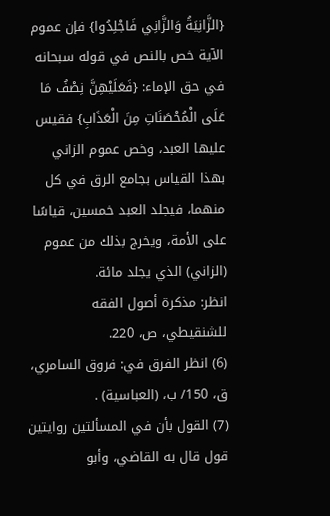{الزَّانِيَةُ وَالزَّانِي فَاجْلِدُوا} فإن عموم الآية خص بالنص في قوله سبحانه في حق الإماء: {فَعَلَيْهِنَّ نِصْفُ مَا عَلَى الْمُحْصَنَاتِ مِنَ الْعَذَابِ} فقيس عليها العبد، وخص عموم الزاني بهذا القياس بجامع الرق في كل منهما، فيجلد العبد خمسين، قياسًا على الأمة، ويخرج بذلك من عموم (الزاني) الذي يجلد مائة.
انظر: مذكرة أصول الفقه للشنقيطي، ص، 220.
(6) انظر الفرق في: فروق السامري، ق، 150/ ب، (العباسية) .
(7) القول بأن في المسألتين روايتين قول قال به القاضي، وأبو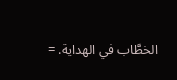الخطَّاب في الهداية. =